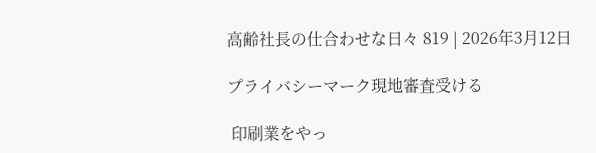高齢社長の仕合わせな日々 819 | 2026年3月12日

プライバシーマーク現地審査受ける

 印刷業をやっ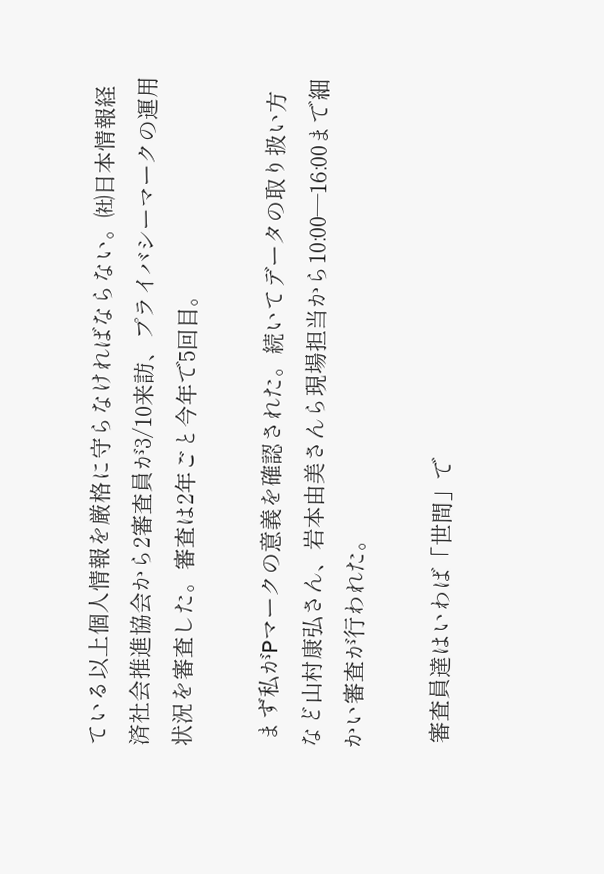ている以上個人情報を厳格に守らなければならない。㈳日本情報経済社会推進協会から2審査員が3/10来訪、プライバシーマークの運用状況を審査した。審査は2年ごと今年で5回目。

 まず私がPマークの意義を確認された。続いてデータの取り扱い方など山村康弘さん、岩本由美さんら現場担当から10:00―16:00まで細かい審査が行われた。

 審査員達はいわば「世間」で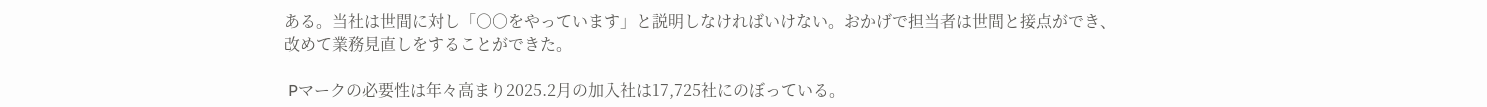ある。当社は世間に対し「○○をやっています」と説明しなければいけない。おかげで担当者は世間と接点ができ、改めて業務見直しをすることができた。

 Pマークの必要性は年々高まり2025.2月の加入社は17,725社にのぼっている。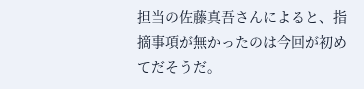担当の佐藤真吾さんによると、指摘事項が無かったのは今回が初めてだそうだ。